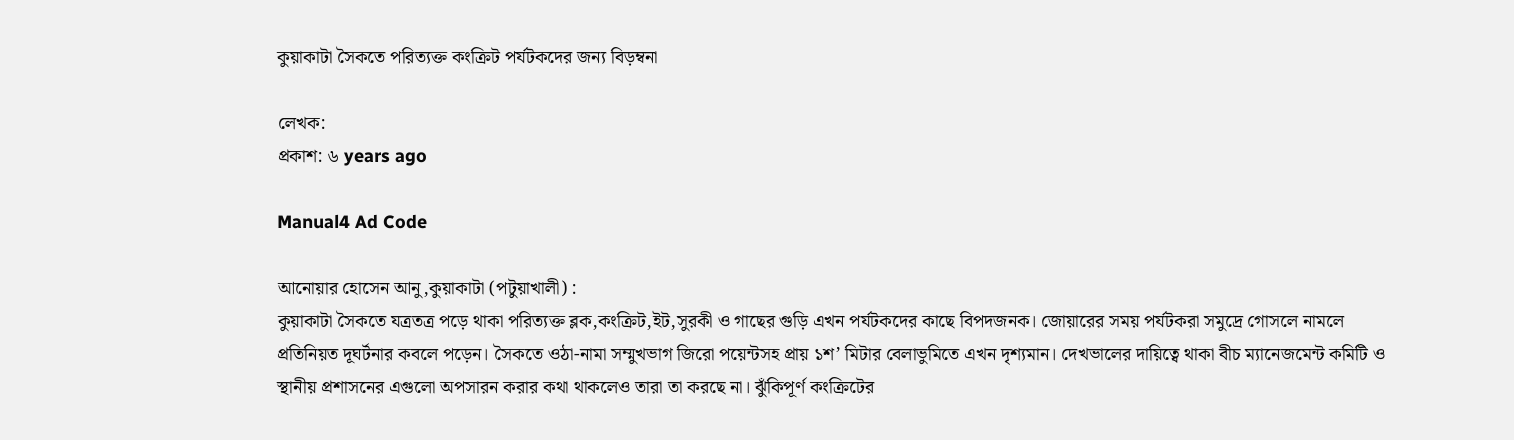কুয়াকাটা সৈকতে পরিত্যক্ত কংক্রিট পর্যটকদের জন্য বিড়ম্বনা

লেখক:
প্রকাশ: ৬ years ago

Manual4 Ad Code

আনোয়ার হোসেন আনু,কুয়াকাটা (পটুয়াখালী) :
কুয়াকাটা সৈকতে যত্রতত্র পড়ে থাকা পরিত্যক্ত ব্লক,কংক্রিট,ইট,সুরকী ও গাছের গুড়ি এখন পর্যটকদের কাছে বিপদজনক। জোয়ারের সময় পর্যটকরা সমুদ্রে গোসলে নামলে প্রতিনিয়ত দূঘর্টনার কবলে পড়েন। সৈকতে ওঠা-নামা সম্মুখভাগ জিরো পয়েন্টসহ প্রায় ১শ’ মিটার বেলাভুমিতে এখন দৃশ্যমান। দেখভালের দায়িত্বে থাকা বীচ ম্যানেজমেন্ট কমিটি ও স্থানীয় প্রশাসনের এগুলো অপসারন করার কথা থাকলেও তারা তা করছে না। ঝুঁকিপূর্ণ কংক্রিটের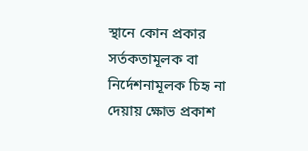স্থানে কোন প্রকার সর্তকতামূলক বা নির্দেশনামূলক চিহৃ না দেয়ায় ক্ষোভ প্রকাশ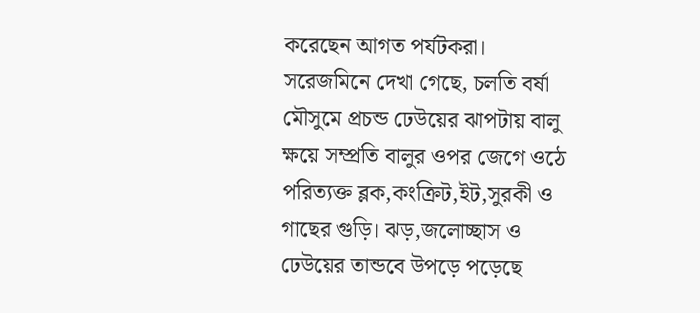করেছেন আগত পর্যটকরা।
সরেজমিনে দেখা গেছে, চলতি বর্ষা মৌসুমে প্রচন্ড ঢেউয়ের ঝাপটায় বালু ক্ষয়ে সম্প্রতি বালুর ওপর জেগে ওঠে পরিত্যক্ত ব্লক,কংক্রিট,ইট,সুরকী ও গাছের গুড়ি। ঝড়,জলোচ্ছাস ও ঢেউয়ের তান্ডবে উপড়ে পড়েছে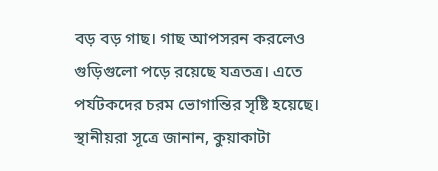বড় বড় গাছ। গাছ আপসরন করলেও গুড়িগুলো পড়ে রয়েছে যত্রতত্র। এতে পর্যটকদের চরম ভোগান্তির সৃষ্টি হয়েছে।
স্থানীয়রা সূত্রে জানান, কুয়াকাটা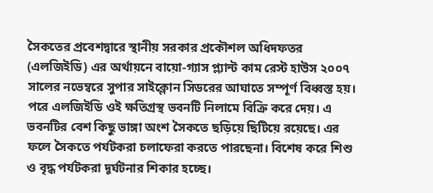সৈকতের প্রবেশদ্বারে স্থানীয় সরকার প্রকৌশল অধিদফতর (এলজিইডি) এর অর্থায়নে বায়ো-গ্যাস প্ল্যান্ট কাম রেস্ট হাউস ২০০৭ সালের নভেম্বরে সুপার সাইক্লোন সিডরের আঘাতে সম্পূর্ণ বিধ্বস্ত হয়। পরে এলজিইডি ওই ক্ষতিগ্রস্থ ভবনটি নিলামে বিক্রি করে দেয়। এ ভবনটির বেশ কিছু ভাঙ্গা অংশ সৈকতে ছড়িয়ে ছিটিয়ে রয়েছে। এর ফলে সৈকতে পর্যটকরা চলাফেরা করতে পারছেনা। বিশেষ করে শিশু ও বৃদ্ধ পর্যটকরা দূর্ঘটনার শিকার হচ্ছে।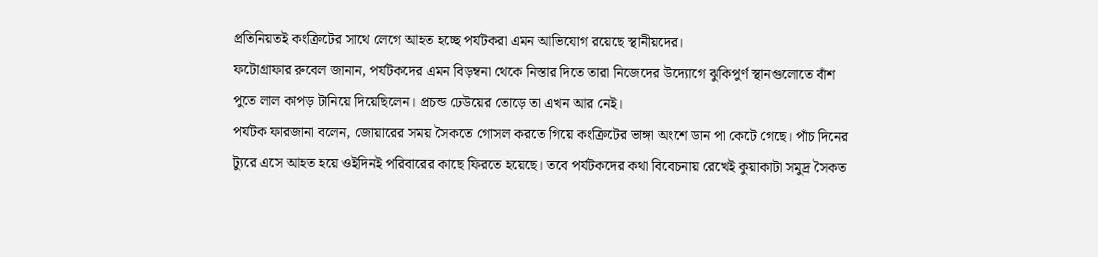প্রতিনিয়তই কংক্রিটের সাথে লেগে আহত হচ্ছে পর্যটকরা এমন আভিযোগ রয়েছে স্থানীয়দের।
ফটোগ্রাফার রুবেল জানান, পর্যটকদের এমন বিড়ম্বনা থেকে নিস্তার দিতে তারা নিজেদের উদ্যোগে ঝুকিপুর্ণ স্থানগুলোতে বাঁশ পুতে লাল কাপড় টানিয়ে দিয়েছিলেন। প্রচন্ড ঢেউয়ের তোড়ে তা এখন আর নেই।
পর্যটক ফারজানা বলেন, জোয়ারের সময় সৈকতে গোসল করতে গিয়ে কংক্রিটের ভাঙ্গা অংশে ডান পা কেটে গেছে। পাঁচ দিনের ট্যুরে এসে আহত হয়ে ওইদিনই পরিবারের কাছে ফিরতে হয়েছে। তবে পর্যটকদের কথা বিবেচনায় রেখেই কুয়াকাটা সমুদ্র সৈকত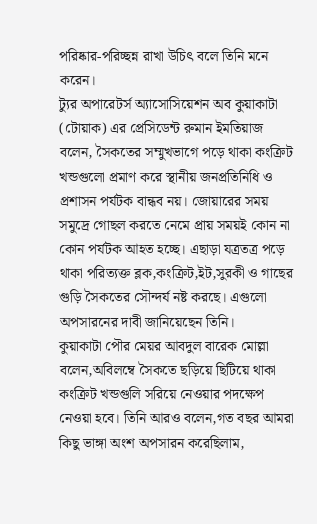পরিষ্কার-পরিচ্ছন্ন রাখা উচিৎ বলে তিনি মনে করেন।
ট্যুর অপারেটর্স অ্যাসোসিয়েশন অব কুয়াকাটা (টোয়াক) এর প্রেসিডেন্ট রুমান ইমতিয়াজ বলেন, সৈকতের সম্মুখভাগে পড়ে থাকা কংক্রিট খন্ডগুলো প্রমাণ করে স্থানীয় জনপ্রতিনিধি ও প্রশাসন পর্যটক বান্ধব নয়। জোয়ারের সময় সমুদ্রে গোছল করতে নেমে প্রায় সময়ই কোন না কোন পর্যটক আহত হচ্ছে। এছাড়া যত্রতত্র পড়ে থাকা পরিত্যক্ত ব্লক,কংক্রিট,ইট,সুরকী ও গাছের গুড়ি সৈকতের সৌন্দর্য নষ্ট করছে। এগুলো অপসারনের দাবী জানিয়েছেন তিনি।
কুয়াকাটা পৌর মেয়র আবদুল বারেক মোল্লা বলেন,অবিলম্বে সৈকতে ছড়িয়ে ছিটিয়ে থাকা কংক্রিট খন্ডগুলি সরিয়ে নেওয়ার পদক্ষেপ নেওয়া হবে। তিনি আরও বলেন,গত বছর আমরা কিছু ভাঙ্গা অংশ অপসারন করেছিলাম,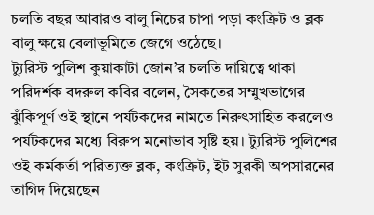চলতি বছর আবারও বালু নিচের চাপা পড়া কংক্রিট ও ব্লক বালু ক্ষয়ে বেলাভূমিতে জেগে ওঠেছে।
ট্যুরিস্ট পুলিশ কুয়াকাটা জোন’র চলতি দায়িত্বে থাকা পরিদর্শক বদরুল কবির বলেন, সৈকতের সম্মুখভাগের ঝুঁকিপূর্ণ ওই স্থানে পর্যটকদের নামতে নিরুৎসাহিত করলেও পর্যটকদের মধ্যে বিরুপ মনোভাব সৃষ্টি হয়। ট্যুরিস্ট পুলিশের ওই কর্মকর্তা পরিত্যক্ত ব্লক, কংক্রিট, ইট সুরকী অপসারনের তাগিদ দিয়েছেন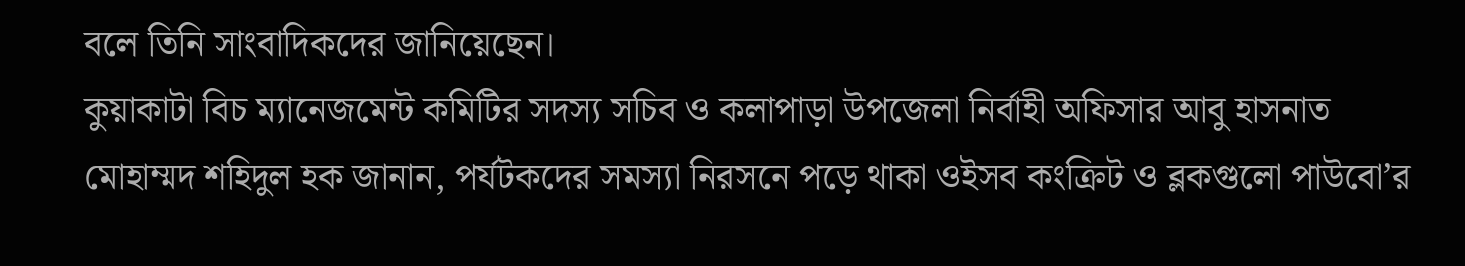বলে তিনি সাংবাদিকদের জানিয়েছেন।
কুয়াকাটা বিচ ম্যানেজমেন্ট কমিটির সদস্য সচিব ও কলাপাড়া উপজেলা নির্বাহী অফিসার আবু হাসনাত মোহাম্মদ শহিদুল হক জানান, পর্যটকদের সমস্যা নিরসনে পড়ে থাকা ওইসব কংক্রিট ও ব্লকগুলো পাউবো’র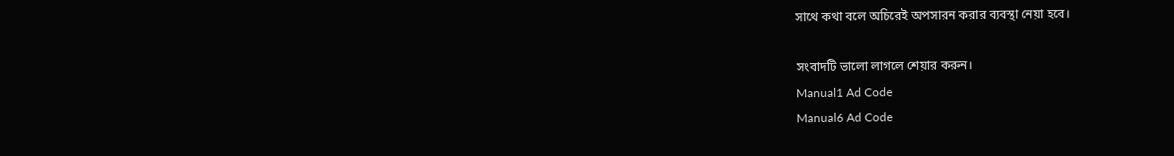সাথে কথা বলে অচিরেই অপসারন করার ব্যবস্থা নেয়া হবে।

সংবাদটি ভালো লাগলে শেয়ার করুন।
Manual1 Ad Code
Manual6 Ad Code